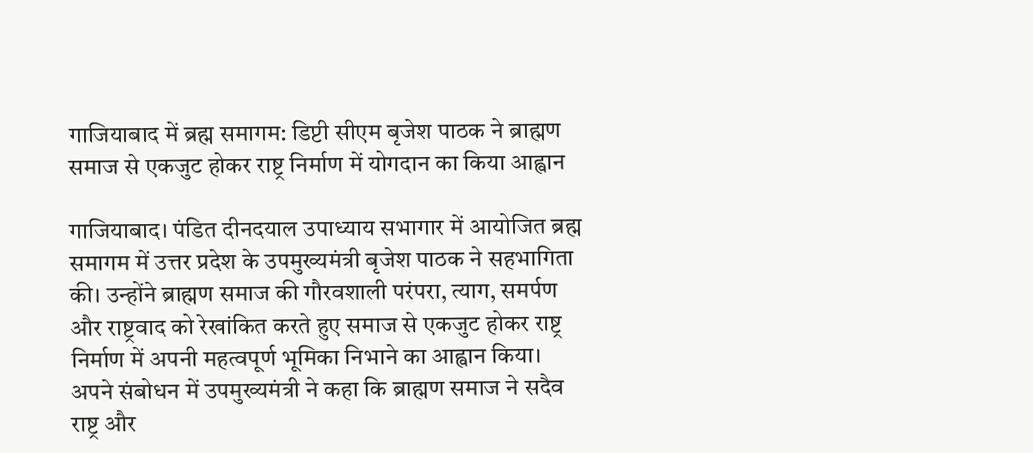गाजियाबाद में ब्रह्म समागम: डिप्टी सीएम बृजेश पाठक ने ब्राह्मण समाज से एकजुट होकर राष्ट्र निर्माण में योगदान का किया आह्वान

गाजियाबाद। पंडित दीनदयाल उपाध्याय सभागार में आयोजित ब्रह्म समागम में उत्तर प्रदेश के उपमुख्यमंत्री बृजेश पाठक ने सहभागिता की। उन्होंने ब्राह्मण समाज की गौरवशाली परंपरा, त्याग, समर्पण और राष्ट्रवाद को रेखांकित करते हुए समाज से एकजुट होकर राष्ट्र निर्माण में अपनी महत्वपूर्ण भूमिका निभाने का आह्वान किया।
अपने संबोधन में उपमुख्यमंत्री ने कहा कि ब्राह्मण समाज ने सदैव राष्ट्र और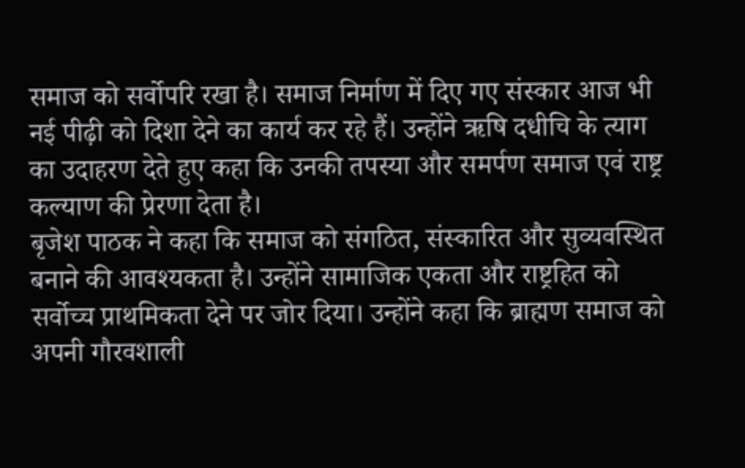समाज को सर्वोपरि रखा है। समाज निर्माण में दिए गए संस्कार आज भी नई पीढ़ी को दिशा देने का कार्य कर रहे हैं। उन्होंने ऋषि दधीचि के त्याग का उदाहरण देते हुए कहा कि उनकी तपस्या और समर्पण समाज एवं राष्ट्र कल्याण की प्रेरणा देता है।
बृजेश पाठक ने कहा कि समाज को संगठित, संस्कारित और सुव्यवस्थित बनाने की आवश्यकता है। उन्होंने सामाजिक एकता और राष्ट्रहित को सर्वोच्च प्राथमिकता देने पर जोर दिया। उन्होंने कहा कि ब्राह्मण समाज को अपनी गौरवशाली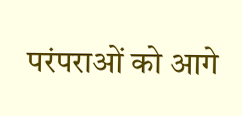परंपराओं को आगे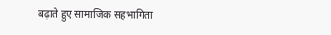बढ़ाते हुए सामाजिक सहभागिता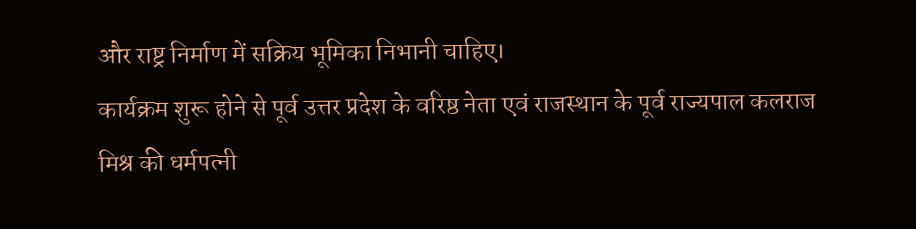और राष्ट्र निर्माण में सक्रिय भूमिका निभानी चाहिए।
कार्यक्रम शुरू होने से पूर्व उत्तर प्रदेश के वरिष्ठ नेता एवं राजस्थान के पूर्व राज्यपाल कलराज मिश्र की धर्मपत्नी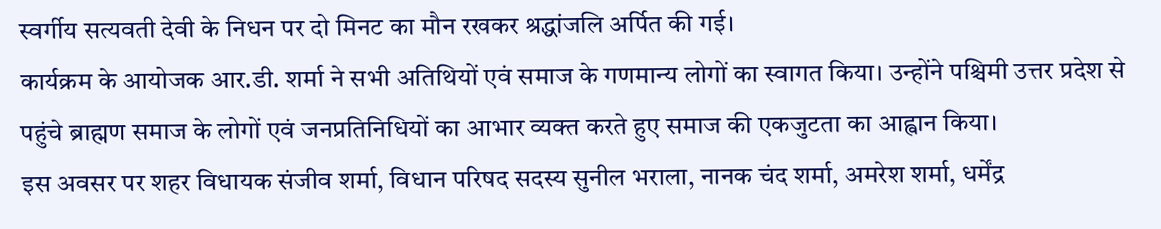स्वर्गीय सत्यवती देवी के निधन पर दो मिनट का मौन रखकर श्रद्धांजलि अर्पित की गई।
कार्यक्रम के आयोजक आर.डी. शर्मा ने सभी अतिथियों एवं समाज के गणमान्य लोगों का स्वागत किया। उन्होंने पश्चिमी उत्तर प्रदेश से पहुंचे ब्राह्मण समाज के लोगों एवं जनप्रतिनिधियों का आभार व्यक्त करते हुए समाज की एकजुटता का आह्वान किया।
इस अवसर पर शहर विधायक संजीव शर्मा, विधान परिषद सदस्य सुनील भराला, नानक चंद शर्मा, अमरेश शर्मा, धर्मेंद्र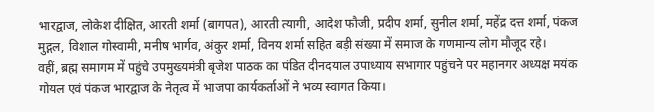भारद्वाज, लोकेश दीक्षित, आरती शर्मा (बागपत), आरती त्यागी, आदेश फौजी, प्रदीप शर्मा, सुनील शर्मा, महेंद्र दत्त शर्मा, पंकज मुद्गल, विशाल गोस्वामी, मनीष भार्गव, अंकुर शर्मा, विनय शर्मा सहित बड़ी संख्या में समाज के गणमान्य लोग मौजूद रहे।
वहीं, ब्रह्म समागम में पहुंचे उपमुख्यमंत्री बृजेश पाठक का पंडित दीनदयाल उपाध्याय सभागार पहुंचने पर महानगर अध्यक्ष मयंक गोयल एवं पंकज भारद्वाज के नेतृत्व में भाजपा कार्यकर्ताओं ने भव्य स्वागत किया।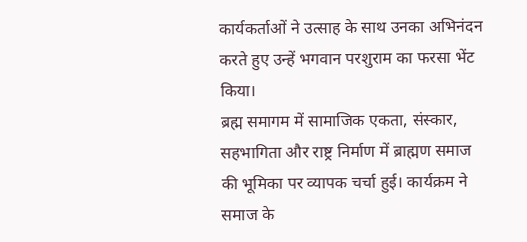कार्यकर्ताओं ने उत्साह के साथ उनका अभिनंदन करते हुए उन्हें भगवान परशुराम का फरसा भेंट किया।
ब्रह्म समागम में सामाजिक एकता, संस्कार, सहभागिता और राष्ट्र निर्माण में ब्राह्मण समाज की भूमिका पर व्यापक चर्चा हुई। कार्यक्रम ने समाज के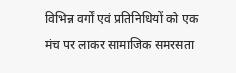विभिन्न वर्गों एवं प्रतिनिधियों को एक मंच पर लाकर सामाजिक समरसता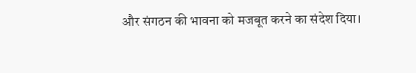और संगठन की भावना को मजबूत करने का संदेश दिया।